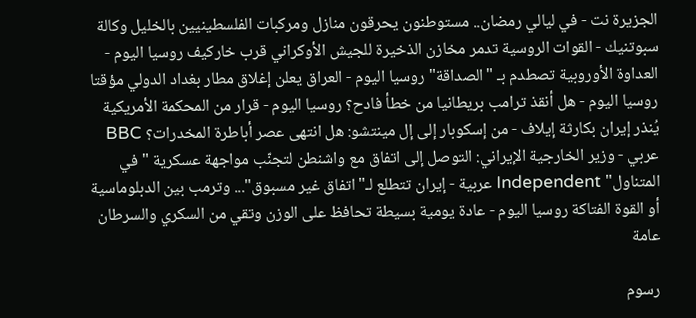الجزيرة نت - في ليالي رمضان.. مستوطنون يحرقون منازل ومركبات الفلسطينيين بالخليل وكالة سبوتنيك - القوات الروسية تدمر مخازن الذخيرة للجيش الأوكراني قرب خاركيف روسيا اليوم - العداوة الأوروبية تصطدم بـ "الصداقة" روسيا اليوم - العراق يعلن إغلاق مطار بغداد الدولي مؤقتا روسيا اليوم - هل أنقذ ترامب بريطانيا من خطأ فادح؟ روسيا اليوم - قرار من المحكمة الأمريكية يُنذر إيران بكارثة إيلاف - من إسكوبار إلى إل مينتشو: هل انتهى عصر أباطرة المخدرات؟ BBC عربي - وزير الخارجية الإيراني: التوصل إلى اتفاق مع واشنطن لتجنّب مواجهة عسكرية "في المتناول" Independent عربية - إيران تتطلع لـ"اتفاق غير مسبوق"... وترمب بين الدبلوماسية أو القوة الفتاكة روسيا اليوم - عادة يومية بسيطة تحافظ على الوزن وتقي من السكري والسرطان
عامة

رسوم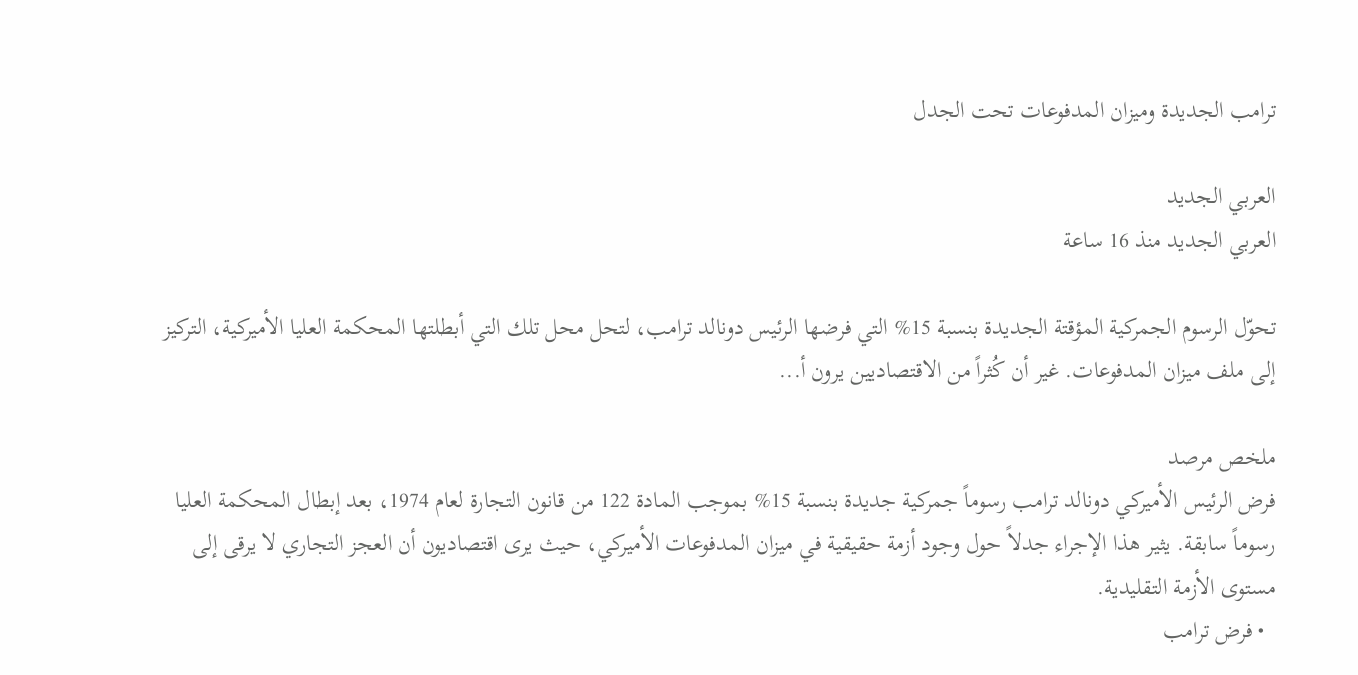ترامب الجديدة وميزان المدفوعات تحت الجدل

العربي الجديد
العربي الجديد منذ 16 ساعة

تحوّل الرسوم الجمركية المؤقتة الجديدة بنسبة 15% التي فرضها الرئيس دونالد ترامب، لتحل محل تلك التي أبطلتها المحكمة العليا الأميركية، التركيز إلى ملف ميزان المدفوعات. غير أن كُثراً من الاقتصاديين يرون أ...

ملخص مرصد
فرض الرئيس الأميركي دونالد ترامب رسوماً جمركية جديدة بنسبة 15% بموجب المادة 122 من قانون التجارة لعام 1974، بعد إبطال المحكمة العليا رسوماً سابقة. يثير هذا الإجراء جدلاً حول وجود أزمة حقيقية في ميزان المدفوعات الأميركي، حيث يرى اقتصاديون أن العجز التجاري لا يرقى إلى مستوى الأزمة التقليدية.
  • فرض ترامب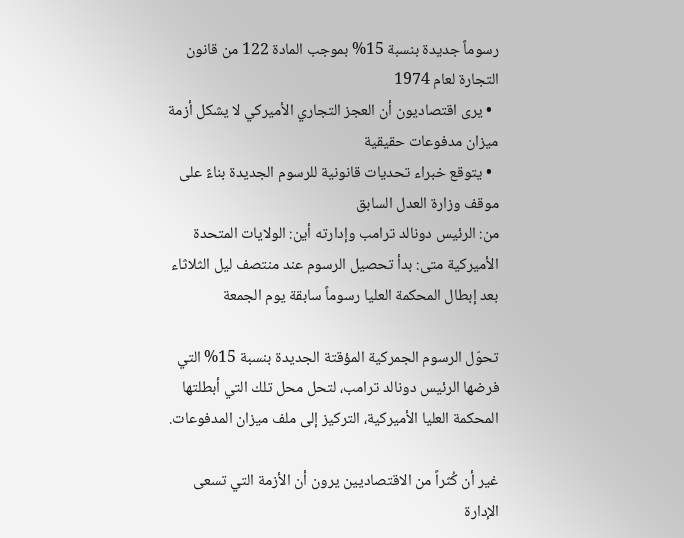رسوماً جديدة بنسبة 15% بموجب المادة 122 من قانون التجارة لعام 1974
  • يرى اقتصاديون أن العجز التجاري الأميركي لا يشكل أزمة ميزان مدفوعات حقيقية
  • يتوقع خبراء تحديات قانونية للرسوم الجديدة بناءً على موقف وزارة العدل السابق
من: الرئيس دونالد ترامب وإدارته أين: الولايات المتحدة الأميركية متى: بدأ تحصيل الرسوم عند منتصف ليل الثلاثاء بعد إبطال المحكمة العليا رسوماً سابقة يوم الجمعة

تحوّل الرسوم الجمركية المؤقتة الجديدة بنسبة 15% التي فرضها الرئيس دونالد ترامب، لتحل محل تلك التي أبطلتها المحكمة العليا الأميركية، التركيز إلى ملف ميزان المدفوعات.

غير أن كُثراً من الاقتصاديين يرون أن الأزمة التي تسعى الإدارة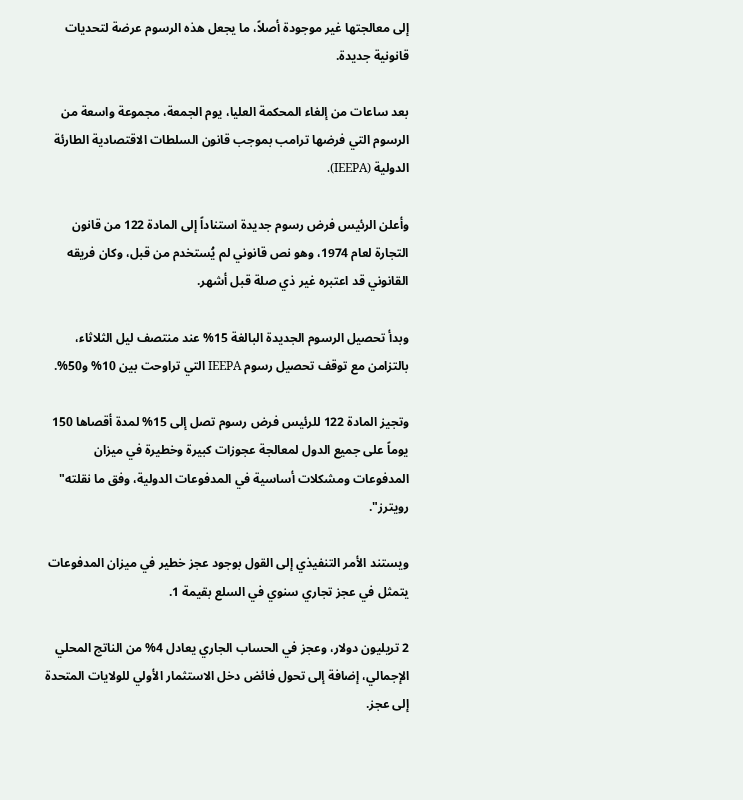إلى معالجتها غير موجودة أصلاً، ما يجعل هذه الرسوم عرضة لتحديات قانونية جديدة.

بعد ساعات من إلغاء المحكمة العليا، يوم الجمعة، مجموعة واسعة من الرسوم التي فرضها ترامب بموجب قانون السلطات الاقتصادية الطارئة الدولية (IEEPA).

وأعلن الرئيس فرض رسوم جديدة استناداً إلى المادة 122 من قانون التجارة لعام 1974، وهو نص قانوني لم يُستخدم من قبل، وكان فريقه القانوني قد اعتبره غير ذي صلة قبل أشهر.

وبدأ تحصيل الرسوم الجديدة البالغة 15% عند منتصف ليل الثلاثاء، بالتزامن مع توقف تحصيل رسوم IEEPA التي تراوحت بين 10% و50%.

وتجيز المادة 122 للرئيس فرض رسوم تصل إلى 15% لمدة أقصاها 150 يوماً على جميع الدول لمعالجة عجوزات كبيرة وخطيرة في ميزان المدفوعات ومشكلات أساسية في المدفوعات الدولية، وفق ما نقلته" رويترز".

ويستند الأمر التنفيذي إلى القول بوجود عجز خطير في ميزان المدفوعات يتمثل في عجز تجاري سنوي في السلع بقيمة 1.

2 تريليون دولار، وعجز في الحساب الجاري يعادل 4% من الناتج المحلي الإجمالي، إضافة إلى تحول فائض دخل الاستثمار الأولي للولايات المتحدة إلى عجز.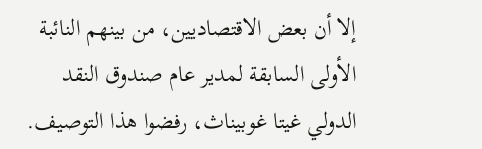إلا أن بعض الاقتصاديين، من بينهم النائبة الأولى السابقة لمدير عام صندوق النقد الدولي غيتا غوبيناث، رفضوا هذا التوصيف.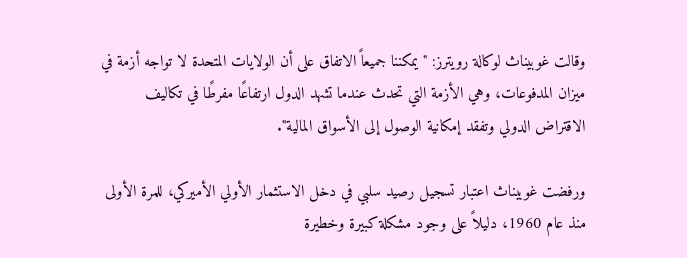وقالت غوبيناث لوكالة رويترز: " يمكننا جميعاً الاتفاق على أن الولايات المتحدة لا تواجه أزمة في ميزان المدفوعات، وهي الأزمة التي تحدث عندما تشهد الدول ارتفاعًا مفرطًا في تكاليف الاقتراض الدولي وتفقد إمكانية الوصول إلى الأسواق المالية".

ورفضت غوبيناث اعتبار تسجيل رصيد سلبي في دخل الاستثمار الأولي الأميركي، للمرة الأولى منذ عام 1960، دليلاً على وجود مشكلة كبيرة وخطيرة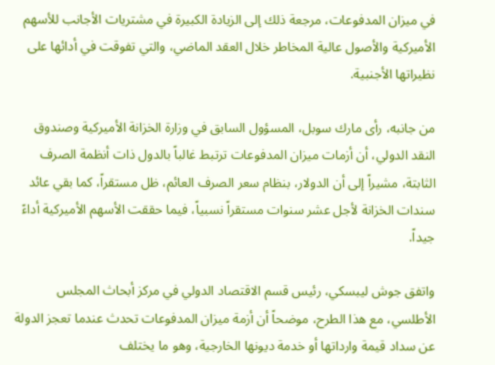في ميزان المدفوعات، مرجعة ذلك إلى الزيادة الكبيرة في مشتريات الأجانب للأسهم الأميركية والأصول عالية المخاطر خلال العقد الماضي، والتي تفوقت في أدائها على نظيراتها الأجنبية.

من جانبه، رأى مارك سوبل، المسؤول السابق في وزارة الخزانة الأميركية وصندوق النقد الدولي، أن أزمات ميزان المدفوعات ترتبط غالباً بالدول ذات أنظمة الصرف الثابتة، مشيراً إلى أن الدولار، بنظام سعر الصرف العائم، ظل مستقراً، كما بقي عائد سندات الخزانة لأجل عشر سنوات مستقراً نسبياً، فيما حققت الأسهم الأميركية أداءً جيداً.

واتفق جوش ليبسكي، رئيس قسم الاقتصاد الدولي في مركز أبحاث المجلس الأطلسي، مع هذا الطرح، موضحاً أن أزمة ميزان المدفوعات تحدث عندما تعجز الدولة عن سداد قيمة وارداتها أو خدمة ديونها الخارجية، وهو ما يختلف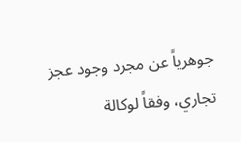جوهرياً عن مجرد وجود عجز تجاري، وفقاً لوكالة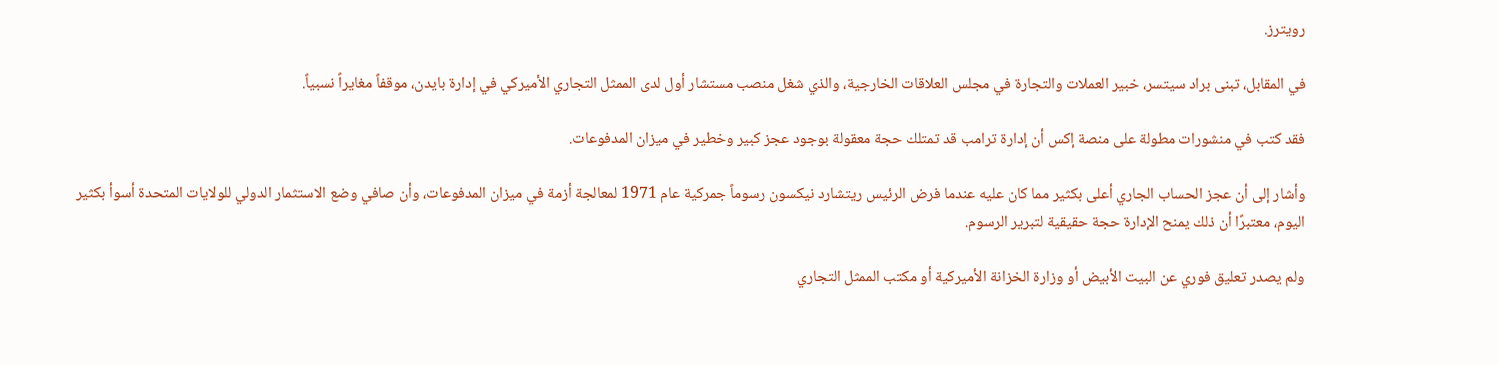رويترز.

في المقابل، تبنى براد سيتسر، خبير العملات والتجارة في مجلس العلاقات الخارجية، والذي شغل منصب مستشار أول لدى الممثل التجاري الأميركي في إدارة بايدن، موقفاً مغايراً نسبياً.

فقد كتب في منشورات مطولة على منصة إكس أن إدارة ترامب قد تمتلك حجة معقولة بوجود عجز كبير وخطير في ميزان المدفوعات.

وأشار إلى أن عجز الحساب الجاري أعلى بكثير مما كان عليه عندما فرض الرئيس ريتشارد نيكسون رسوماً جمركية عام 1971 لمعالجة أزمة في ميزان المدفوعات، وأن صافي وضع الاستثمار الدولي للولايات المتحدة أسوأ بكثير اليوم، معتبرًا أن ذلك يمنح الإدارة حجة حقيقية لتبرير الرسوم.

ولم يصدر تعليق فوري عن البيت الأبيض أو وزارة الخزانة الأميركية أو مكتب الممثل التجاري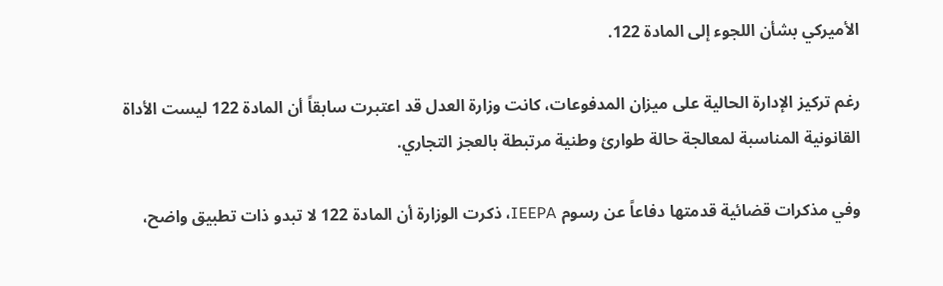الأميركي بشأن اللجوء إلى المادة 122.

رغم تركيز الإدارة الحالية على ميزان المدفوعات، كانت وزارة العدل قد اعتبرت سابقاً أن المادة 122 ليست الأداة القانونية المناسبة لمعالجة حالة طوارئ وطنية مرتبطة بالعجز التجاري.

وفي مذكرات قضائية قدمتها دفاعاً عن رسوم IEEPA، ذكرت الوزارة أن المادة 122 لا تبدو ذات تطبيق واضح،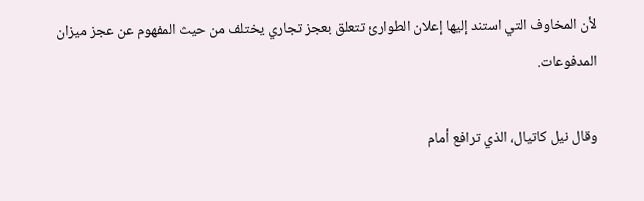لأن المخاوف التي استند إليها إعلان الطوارئ تتعلق بعجز تجاري يختلف من حيث المفهوم عن عجز ميزان المدفوعات.

وقال نيل كاتيال، الذي ترافع أمام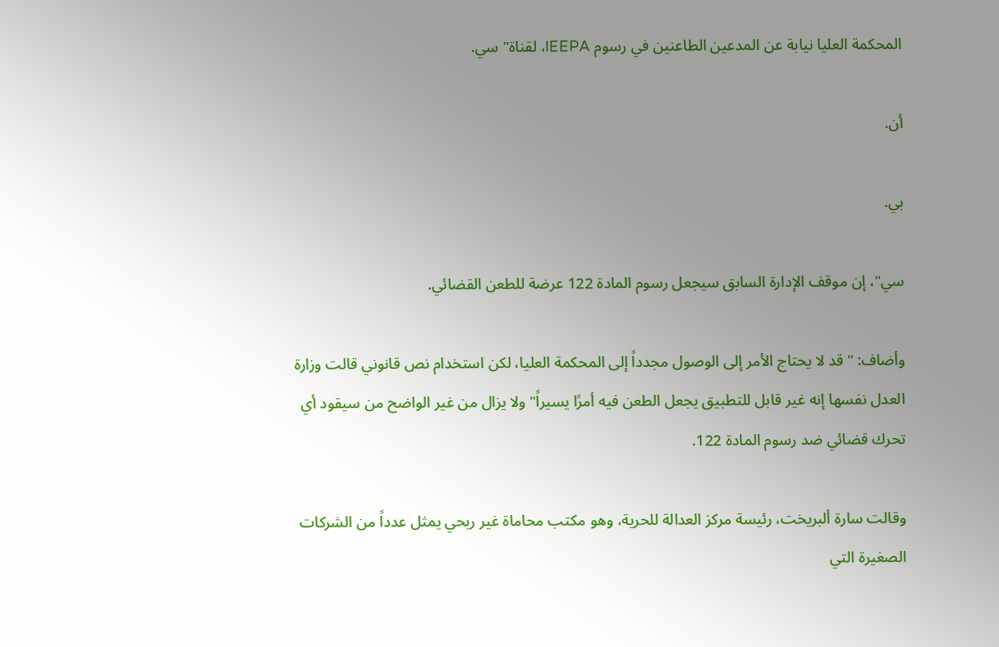المحكمة العليا نيابة عن المدعين الطاعنين في رسوم IEEPA، لقناة" سي.

أن.

بي.

سي"، إن موقف الإدارة السابق سيجعل رسوم المادة 122 عرضة للطعن القضائي.

وأضاف: " قد لا يحتاج الأمر إلى الوصول مجدداً إلى المحكمة العليا، لكن استخدام نص قانوني قالت وزارة العدل نفسها إنه غير قابل للتطبيق يجعل الطعن فيه أمرًا يسيراً" ولا يزال من غير الواضح من سيقود أي تحرك قضائي ضد رسوم المادة 122.

وقالت سارة ألبريخت، رئيسة مركز العدالة للحرية، وهو مكتب محاماة غير ربحي يمثل عدداً من الشركات الصغيرة التي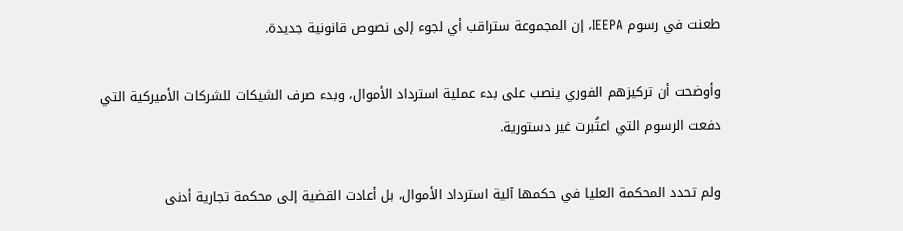طعنت في رسوم IEEPA، إن المجموعة ستراقب أي لجوء إلى نصوص قانونية جديدة.

وأوضحت أن تركيزهم الفوري ينصب على بدء عملية استرداد الأموال، وبدء صرف الشيكات للشركات الأميركية التي دفعت الرسوم التي اعتُبرت غير دستورية.

ولم تحدد المحكمة العليا في حكمها آلية استرداد الأموال، بل أعادت القضية إلى محكمة تجارية أدنى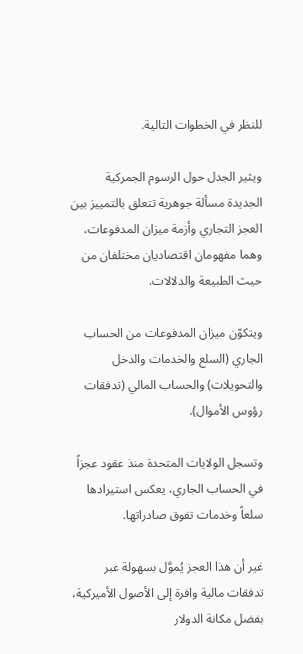للنظر في الخطوات التالية.

ويثير الجدل حول الرسوم الجمركية الجديدة مسألة جوهرية تتعلق بالتمييز بين العجز التجاري وأزمة ميزان المدفوعات، وهما مفهومان اقتصاديان مختلفان من حيث الطبيعة والدلالات.

ويتكوّن ميزان المدفوعات من الحساب الجاري (السلع والخدمات والدخل والتحويلات) والحساب المالي (تدفقات رؤوس الأموال).

وتسجل الولايات المتحدة منذ عقود عجزاً في الحساب الجاري، يعكس استيرادها سلعاً وخدمات تفوق صادراتها.

غير أن هذا العجز يُموَّل بسهولة عبر تدفقات مالية وافرة إلى الأصول الأميركية، بفضل مكانة الدولار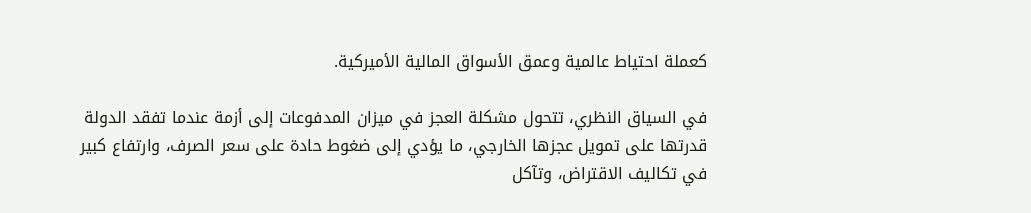كعملة احتياط عالمية وعمق الأسواق المالية الأميركية.

في السياق النظري، تتحول مشكلة العجز في ميزان المدفوعات إلى أزمة عندما تفقد الدولة قدرتها على تمويل عجزها الخارجي، ما يؤدي إلى ضغوط حادة على سعر الصرف، وارتفاع كبير في تكاليف الاقتراض، وتآكل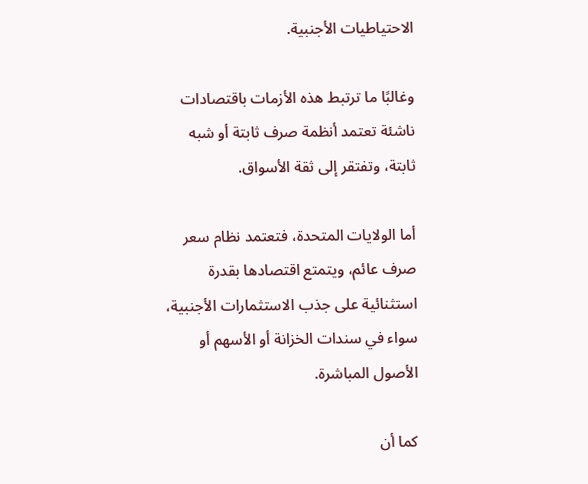الاحتياطيات الأجنبية.

وغالبًا ما ترتبط هذه الأزمات باقتصادات ناشئة تعتمد أنظمة صرف ثابتة أو شبه ثابتة، وتفتقر إلى ثقة الأسواق.

أما الولايات المتحدة، فتعتمد نظام سعر صرف عائم، ويتمتع اقتصادها بقدرة استثنائية على جذب الاستثمارات الأجنبية، سواء في سندات الخزانة أو الأسهم أو الأصول المباشرة.

كما أن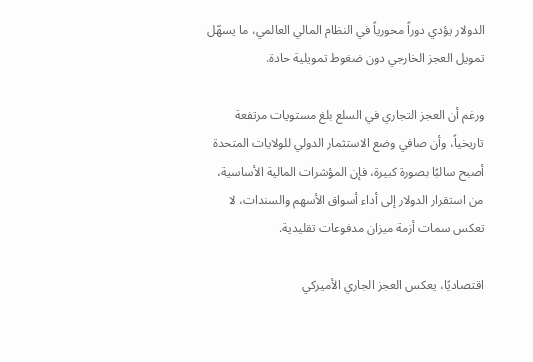الدولار يؤدي دوراً محورياً في النظام المالي العالمي، ما يسهّل تمويل العجز الخارجي دون ضغوط تمويلية حادة.

ورغم أن العجز التجاري في السلع بلغ مستويات مرتفعة تاريخياً، وأن صافي وضع الاستثمار الدولي للولايات المتحدة أصبح سالبًا بصورة كبيرة، فإن المؤشرات المالية الأساسية، من استقرار الدولار إلى أداء أسواق الأسهم والسندات، لا تعكس سمات أزمة ميزان مدفوعات تقليدية.

اقتصاديًا، يعكس العجز الجاري الأميركي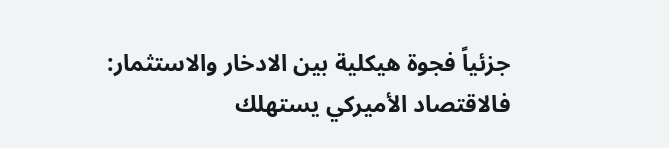جزئياً فجوة هيكلية بين الادخار والاستثمار: فالاقتصاد الأميركي يستهلك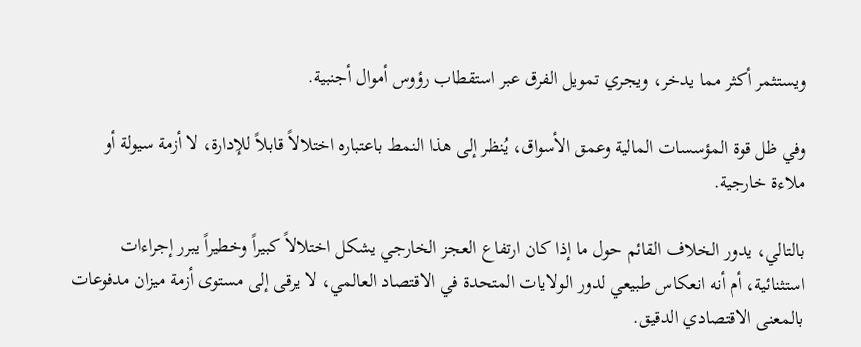ويستثمر أكثر مما يدخر، ويجري تمويل الفرق عبر استقطاب رؤوس أموال أجنبية.

وفي ظل قوة المؤسسات المالية وعمق الأسواق، يُنظر إلى هذا النمط باعتباره اختلالاً قابلاً للإدارة، لا أزمة سيولة أو ملاءة خارجية.

بالتالي، يدور الخلاف القائم حول ما إذا كان ارتفاع العجز الخارجي يشكل اختلالاً كبيراً وخطيراً يبرر إجراءات استثنائية، أم أنه انعكاس طبيعي لدور الولايات المتحدة في الاقتصاد العالمي، لا يرقى إلى مستوى أزمة ميزان مدفوعات بالمعنى الاقتصادي الدقيق.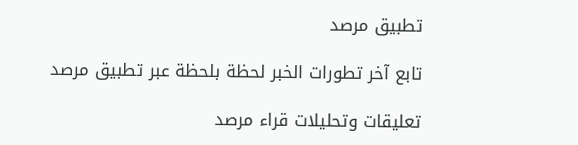تطبيق مرصد

تابع آخر تطورات الخبر لحظة بلحظة عبر تطبيق مرصد

تعليقات وتحليلات قراء مرصد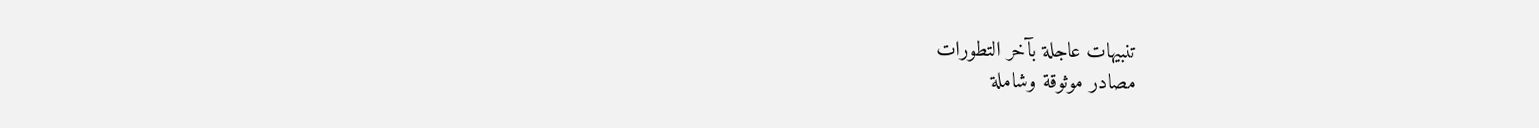تنبيهات عاجلة بآخر التطورات
مصادر موثوقة وشاملة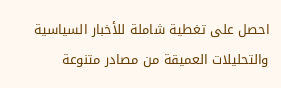احصل على تغطية شاملة للأخبار السياسية والتحليلات العميقة من مصادر متنوعة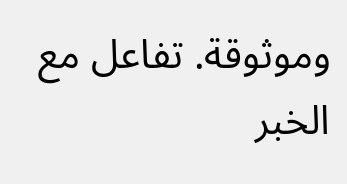وموثوقة. تفاعل مع الخبر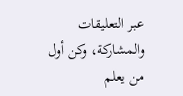عبر التعليقات والمشاركة، وكن أول من يعلم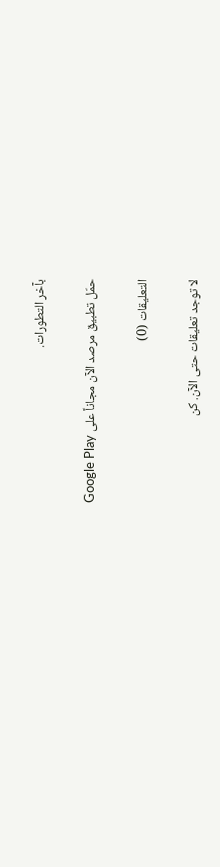بآخر التطورات.

حمّل تطبيق مرصد الآن مجاناً على Google Play

التعليقات (0)

لا توجد تعليقات حتى الآن. كن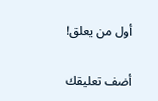أول من يعلق!

أضف تعليقك